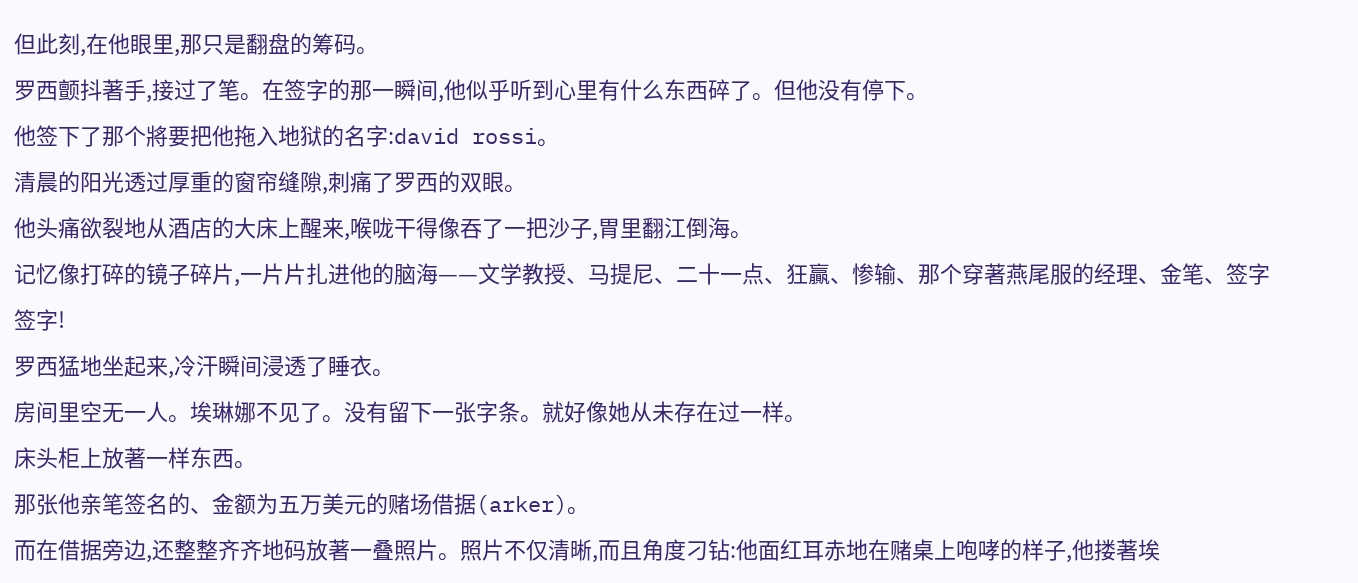但此刻,在他眼里,那只是翻盘的筹码。
罗西颤抖著手,接过了笔。在签字的那一瞬间,他似乎听到心里有什么东西碎了。但他没有停下。
他签下了那个將要把他拖入地狱的名字:david rossi。
清晨的阳光透过厚重的窗帘缝隙,刺痛了罗西的双眼。
他头痛欲裂地从酒店的大床上醒来,喉咙干得像吞了一把沙子,胃里翻江倒海。
记忆像打碎的镜子碎片,一片片扎进他的脑海——文学教授、马提尼、二十一点、狂贏、惨输、那个穿著燕尾服的经理、金笔、签字
签字!
罗西猛地坐起来,冷汗瞬间浸透了睡衣。
房间里空无一人。埃琳娜不见了。没有留下一张字条。就好像她从未存在过一样。
床头柜上放著一样东西。
那张他亲笔签名的、金额为五万美元的赌场借据(arker)。
而在借据旁边,还整整齐齐地码放著一叠照片。照片不仅清晰,而且角度刁钻:他面红耳赤地在赌桌上咆哮的样子,他搂著埃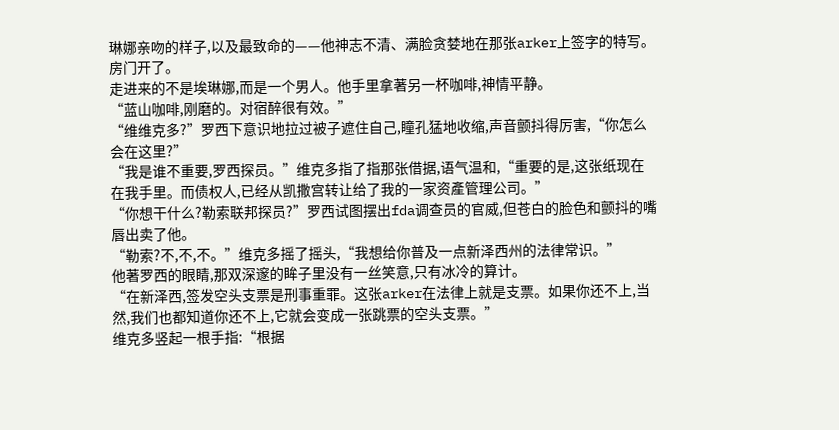琳娜亲吻的样子,以及最致命的——他神志不清、满脸贪婪地在那张arker上签字的特写。
房门开了。
走进来的不是埃琳娜,而是一个男人。他手里拿著另一杯咖啡,神情平静。
“蓝山咖啡,刚磨的。对宿醉很有效。”
“维维克多?”罗西下意识地拉过被子遮住自己,瞳孔猛地收缩,声音颤抖得厉害,“你怎么会在这里?”
“我是谁不重要,罗西探员。”维克多指了指那张借据,语气温和,“重要的是,这张纸现在在我手里。而债权人,已经从凯撒宫转让给了我的一家资產管理公司。”
“你想干什么?勒索联邦探员?”罗西试图摆出fda调查员的官威,但苍白的脸色和颤抖的嘴唇出卖了他。
“勒索?不,不,不。”维克多摇了摇头,“我想给你普及一点新泽西州的法律常识。”
他著罗西的眼睛,那双深邃的眸子里没有一丝笑意,只有冰冷的算计。
“在新泽西,签发空头支票是刑事重罪。这张arker在法律上就是支票。如果你还不上,当然,我们也都知道你还不上,它就会变成一张跳票的空头支票。”
维克多竖起一根手指:“根据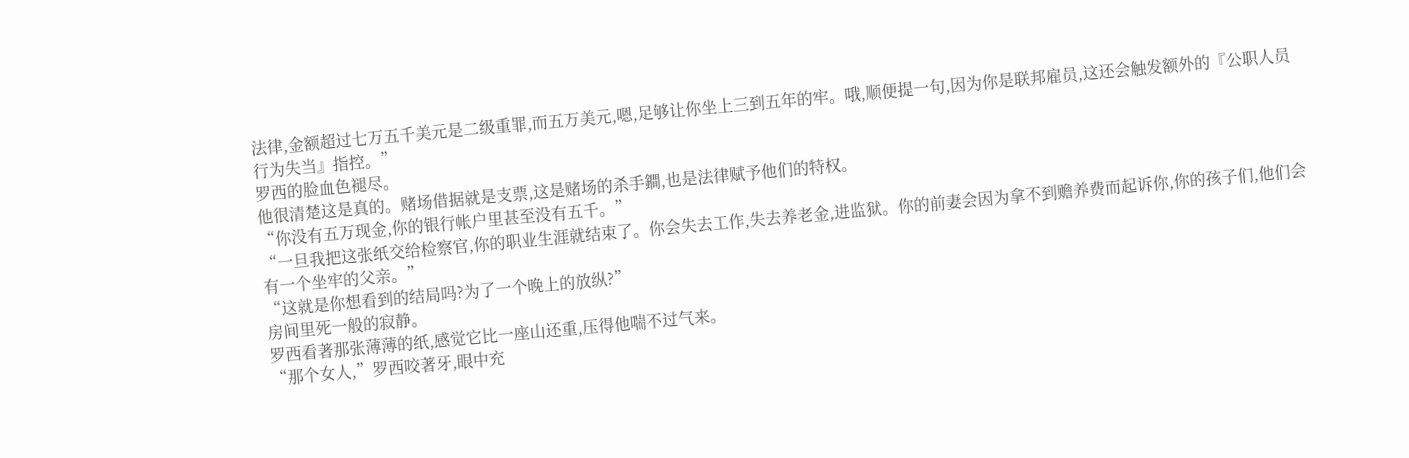法律,金额超过七万五千美元是二级重罪,而五万美元,嗯,足够让你坐上三到五年的牢。哦,顺便提一句,因为你是联邦雇员,这还会触发额外的『公职人员行为失当』指控。”
罗西的脸血色褪尽。
他很清楚这是真的。赌场借据就是支票,这是赌场的杀手鐧,也是法律赋予他们的特权。
“你没有五万现金,你的银行帐户里甚至没有五千。”
“一旦我把这张纸交给检察官,你的职业生涯就结束了。你会失去工作,失去养老金,进监狱。你的前妻会因为拿不到赡养费而起诉你,你的孩子们,他们会有一个坐牢的父亲。”
“这就是你想看到的结局吗?为了一个晚上的放纵?”
房间里死一般的寂静。
罗西看著那张薄薄的纸,感觉它比一座山还重,压得他喘不过气来。
“那个女人,”罗西咬著牙,眼中充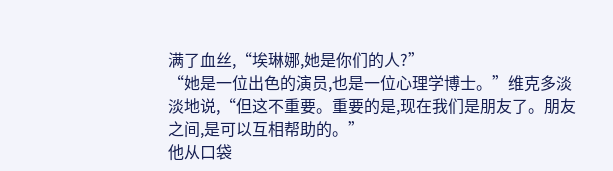满了血丝,“埃琳娜,她是你们的人?”
“她是一位出色的演员,也是一位心理学博士。”维克多淡淡地说,“但这不重要。重要的是,现在我们是朋友了。朋友之间,是可以互相帮助的。”
他从口袋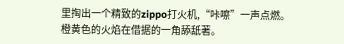里掏出一个精致的zippo打火机,“咔嚓”一声点燃。
橙黄色的火焰在借据的一角舔舐著。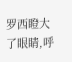罗西瞪大了眼睛,呼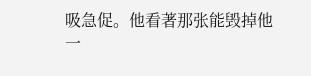吸急促。他看著那张能毁掉他一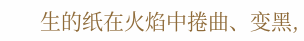生的纸在火焰中捲曲、变黑,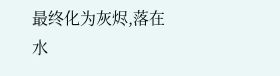最终化为灰烬,落在水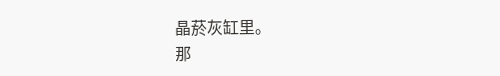晶菸灰缸里。
那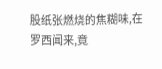股纸张燃烧的焦糊味,在罗西闻来,竟